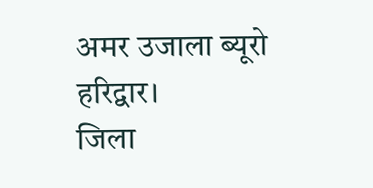अमर उजाला ब्यूरो
हरिद्वार।
जिला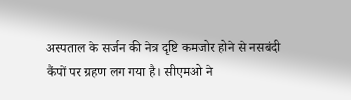अस्पताल के सर्जन की नेत्र दृष्टि कमजोर होने से नसबंदी कैंपों पर ग्रहण लग गया है। सीएमओ ने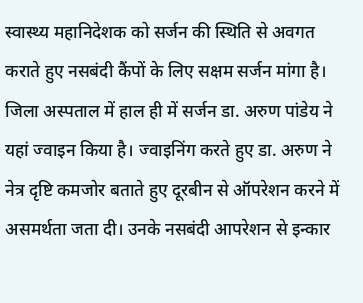स्वास्थ्य महानिदेशक को सर्जन की स्थिति से अवगत कराते हुए नसबंदी कैंपों के लिए सक्षम सर्जन मांगा है।
जिला अस्पताल में हाल ही में सर्जन डा. अरुण पांडेय ने यहां ज्वाइन किया है। ज्वाइनिंग करते हुए डा. अरुण ने नेत्र दृष्टि कमजोर बताते हुए दूरबीन से ऑपरेशन करने में असमर्थता जता दी। उनके नसबंदी आपरेशन से इन्कार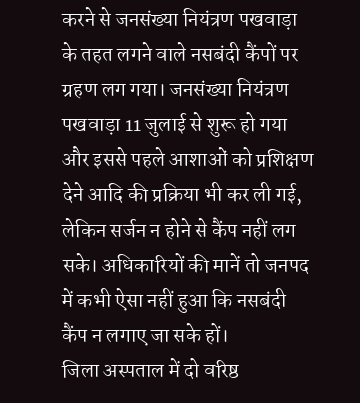करने से जनसंख्या नियंत्रण पखवाड़ा के तहत लगने वाले नसबंदी कैंपों पर ग्रहण लग गया। जनसंख्या नियंत्रण पखवाड़ा 11 जुलाई से शुरू हो गया और इससे पहले आशाओं को प्रशिक्षण देने आदि की प्रक्रिया भी कर ली गई, लेकिन सर्जन न होने से कैंप नहीं लग सके। अधिकारियों की मानें तो जनपद में कभी ऐसा नहीं हुआ कि नसबंदी कैंप न लगाए जा सके हों।
जिला अस्पताल में दो वरिष्ठ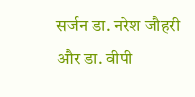सर्जन डा. नरेश जौहरी और डा. वीपी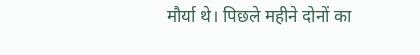मौर्या थे। पिछले महीने दोनों का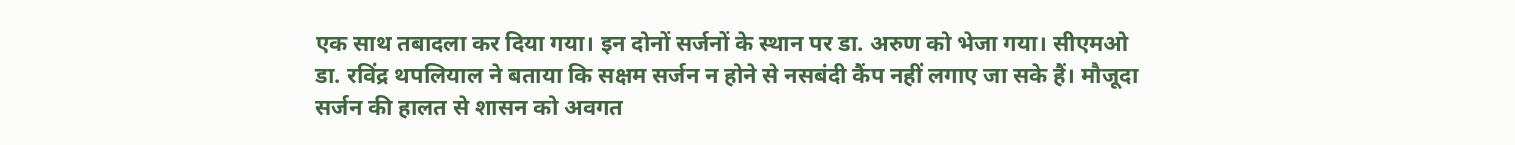एक साथ तबादला कर दिया गया। इन दोनों सर्जनों के स्थान पर डा. अरुण को भेजा गया। सीएमओ डा. रविंद्र थपलियाल ने बताया कि सक्षम सर्जन न होने से नसबंदी कैंप नहीं लगाए जा सके हैं। मौजूदा सर्जन की हालत से शासन को अवगत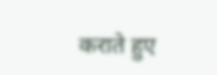कराते हुए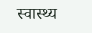स्वास्थ्य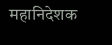महानिदेशक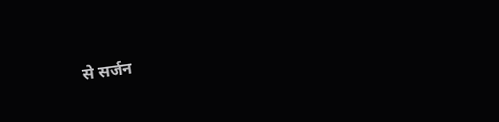से सर्जन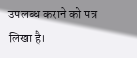उपलब्ध कराने को पत्र लिखा है।